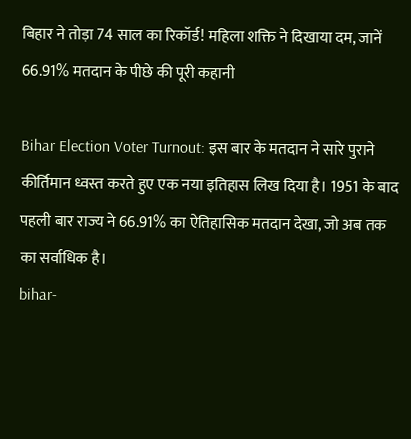बिहार ने तोड़ा 74 साल का रिकॉर्ड! महिला शक्ति ने दिखाया दम, जानें 66.91% मतदान के पीछे की पूरी कहानी

Bihar Election Voter Turnout: इस बार के मतदान ने सारे पुराने कीर्तिमान ध्वस्त करते हुए एक नया इतिहास लिख दिया है। 1951 के बाद पहली बार राज्य ने 66.91% का ऐतिहासिक मतदान देखा, जो अब तक का सर्वाधिक है।
bihar-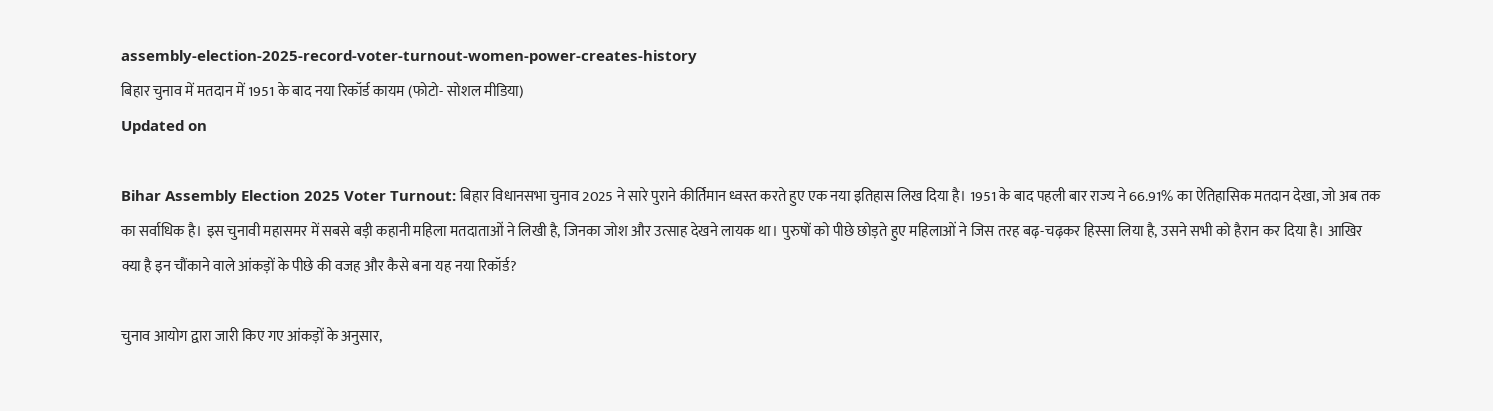assembly-election-2025-record-voter-turnout-women-power-creates-history
बिहार चुनाव में मतदान में 1951 के बाद नया रिकॉर्ड कायम (फोटो- सोशल मीडिया)
Updated on

Bihar Assembly Election 2025 Voter Turnout: बिहार विधानसभा चुनाव 2025 ने सारे पुराने कीर्तिमान ध्वस्त करते हुए एक नया इतिहास लिख दिया है। 1951 के बाद पहली बार राज्य ने 66.91% का ऐतिहासिक मतदान देखा, जो अब तक का सर्वाधिक है। इस चुनावी महासमर में सबसे बड़ी कहानी महिला मतदाताओं ने लिखी है, जिनका जोश और उत्साह देखने लायक था। पुरुषों को पीछे छोड़ते हुए महिलाओं ने जिस तरह बढ़-चढ़कर हिस्सा लिया है, उसने सभी को हैरान कर दिया है। आखिर क्या है इन चौंकाने वाले आंकड़ों के पीछे की वजह और कैसे बना यह नया रिकॉर्ड?

चुनाव आयोग द्वारा जारी किए गए आंकड़ों के अनुसार,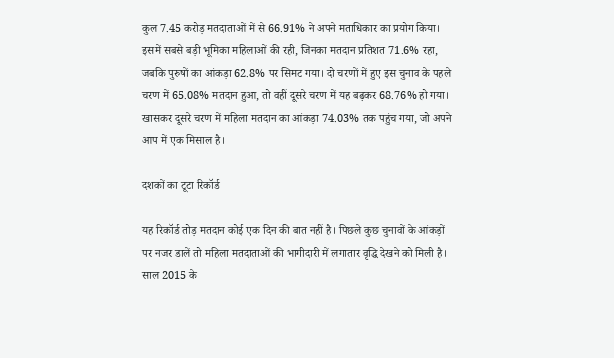कुल 7.45 करोड़ मतदाताओं में से 66.91% ने अपने मताधिकार का प्रयोग किया। इसमें सबसे बड़ी भूमिका महिलाओं की रही, जिनका मतदान प्रतिशत 71.6% रहा, जबकि पुरुषों का आंकड़ा 62.8% पर सिमट गया। दो चरणों में हुए इस चुनाव के पहले चरण में 65.08% मतदान हुआ, तो वहीं दूसरे चरण में यह बढ़कर 68.76% हो गया। खासकर दूसरे चरण में महिला मतदान का आंकड़ा 74.03% तक पहुंच गया, जो अपने आप में एक मिसाल है।

दशकों का टूटा रिकॉर्ड

यह रिकॉर्ड तोड़ मतदान कोई एक दिन की बात नहीं है। पिछले कुछ चुनावों के आंकड़ों पर नजर डालें तो महिला मतदाताओं की भागीदारी में लगातार वृद्धि देखने को मिली है। साल 2015 के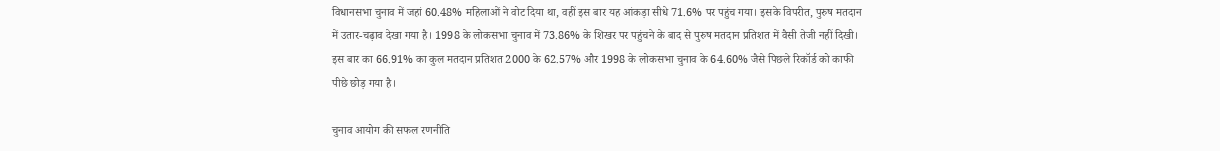विधानसभा चुनाव में जहां 60.48% महिलाओं ने वोट दिया था, वहीं इस बार यह आंकड़ा सीधे 71.6% पर पहुंच गया। इसके विपरीत, पुरुष मतदान में उतार-चढ़ाव देखा गया है। 1998 के लोकसभा चुनाव में 73.86% के शिखर पर पहुंचने के बाद से पुरुष मतदान प्रतिशत में वैसी तेजी नहीं दिखी। इस बार का 66.91% का कुल मतदान प्रतिशत 2000 के 62.57% और 1998 के लोकसभा चुनाव के 64.60% जैसे पिछले रिकॉर्ड को काफी पीछे छोड़ गया है।

चुनाव आयोग की सफल रणनीति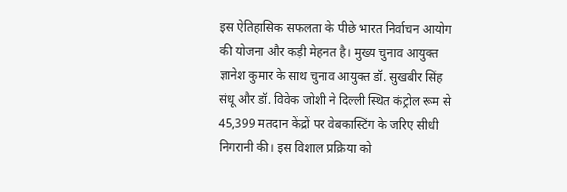इस ऐतिहासिक सफलता के पीछे भारत निर्वाचन आयोग की योजना और कड़ी मेहनत है। मुख्य चुनाव आयुक्त ज्ञानेश कुमार के साथ चुनाव आयुक्त डॉ. सुखबीर सिंह संधू और डॉ. विवेक जोशी ने दिल्ली स्थित कंट्रोल रूम से 45,399 मतदान केंद्रों पर वेबकास्टिंग के जरिए सीधी निगरानी की। इस विशाल प्रक्रिया को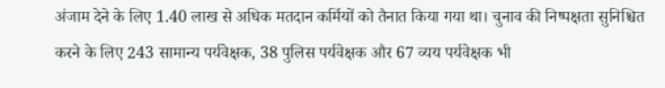अंजाम देने के लिए 1.40 लाख से अधिक मतदान कर्मियों को तैनात किया गया था। चुनाव की निष्पक्षता सुनिश्चित करने के लिए 243 सामान्य पर्यवेक्षक, 38 पुलिस पर्यवेक्षक और 67 व्यय पर्यवेक्षक भी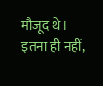मौजूद थे। इतना ही नहीं,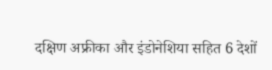दक्षिण अफ्रीका और इंडोनेशिया सहित 6 देशों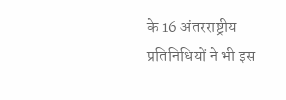के 16 अंतरराष्ट्रीय प्रतिनिधियों ने भी इस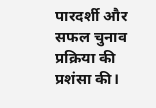पारदर्शी और सफल चुनाव प्रक्रिया की प्रशंसा की।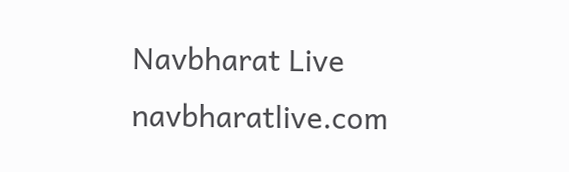Navbharat Live
navbharatlive.com